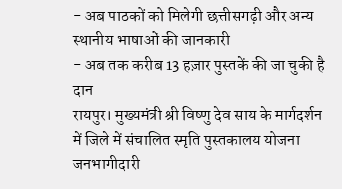- अब पाठकों को मिलेगी छत्तीसगढ़ी और अन्य स्थानीय भाषाओं की जानकारी
- अब तक करीब 13 हज़ार पुस्तकें की जा चुकी है दान
रायपुर। मुख्यमंत्री श्री विष्णु देव साय के मार्गदर्शन में जिले में संचालित स्मृति पुस्तकालय योजना जनभागीदारी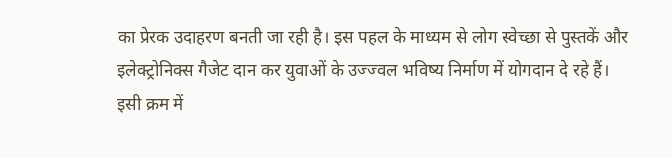का प्रेरक उदाहरण बनती जा रही है। इस पहल के माध्यम से लोग स्वेच्छा से पुस्तकें और इलेक्ट्रोनिक्स गैजेट दान कर युवाओं के उज्ज्वल भविष्य निर्माण में योगदान दे रहे हैं।
इसी क्रम में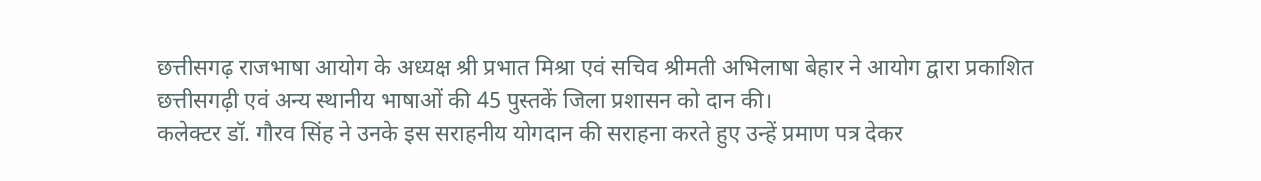छत्तीसगढ़ राजभाषा आयोग के अध्यक्ष श्री प्रभात मिश्रा एवं सचिव श्रीमती अभिलाषा बेहार ने आयोग द्वारा प्रकाशित छत्तीसगढ़ी एवं अन्य स्थानीय भाषाओं की 45 पुस्तकें जिला प्रशासन को दान की।
कलेक्टर डॉ. गौरव सिंह ने उनके इस सराहनीय योगदान की सराहना करते हुए उन्हें प्रमाण पत्र देकर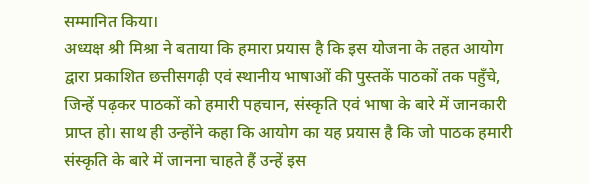सम्मानित किया।
अध्यक्ष श्री मिश्रा ने बताया कि हमारा प्रयास है कि इस योजना के तहत आयोग द्वारा प्रकाशित छत्तीसगढ़ी एवं स्थानीय भाषाओं की पुस्तकें पाठकों तक पहुँचे, जिन्हें पढ़कर पाठकों को हमारी पहचान, संस्कृति एवं भाषा के बारे में जानकारी प्राप्त हो। साथ ही उन्होंने कहा कि आयोग का यह प्रयास है कि जो पाठक हमारी संस्कृति के बारे में जानना चाहते हैं उन्हें इस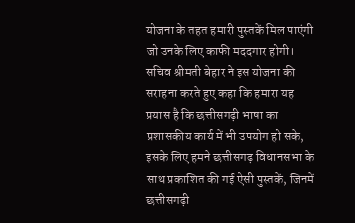योजना के तहत हमारी पुस्तकें मिल पाएंगी जो उनके लिए काफी मददगार होगी।
सचिव श्रीमती बेहार ने इस योजना की सराहना करते हुए कहा कि हमारा यह प्रयास है कि छत्तीसगढ़ी भाषा का प्रशासकीय कार्य में भी उपयोग हो सके, इसके लिए हमने छत्तीसगढ़ विधानसभा के साथ प्रकाशित की गई ऐसी पुस्तकें, जिनमें छत्तीसगढ़ी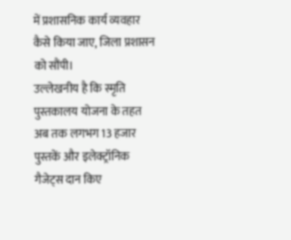में प्रशासनिक कार्य व्यवहार कैसे किया जाए, जिला प्रशासन को सौंपी।
उल्लेखनीय है कि स्मृति पुस्तकालय योजना के तहत अब तक लगभग 13 हजार पुस्तकें और इलेक्ट्रॉनिक गैजेट्स दान किए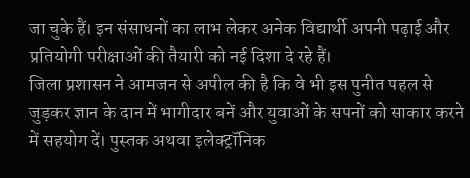जा चुके हैं। इन संसाधनों का लाभ लेकर अनेक विद्यार्थी अपनी पढ़ाई और प्रतियोगी परीक्षाओं की तैयारी को नई दिशा दे रहे हैं।
जिला प्रशासन ने आमजन से अपील की है कि वे भी इस पुनीत पहल से जुड़कर ज्ञान के दान में भागीदार बनें और युवाओं के सपनों को साकार करने में सहयोग दें। पुस्तक अथवा इलेक्ट्रॉनिक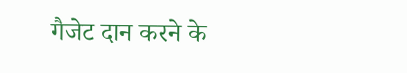गैजेट दान करने के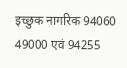इच्छुक नागरिक 94060 49000 एवं 94255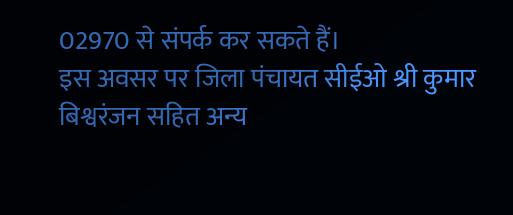02970 से संपर्क कर सकते हैं।
इस अवसर पर जिला पंचायत सीईओ श्री कुमार बिश्वरंजन सहित अन्य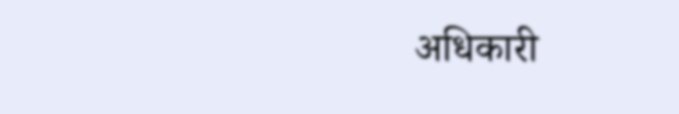अधिकारी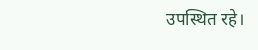उपस्थित रहे।